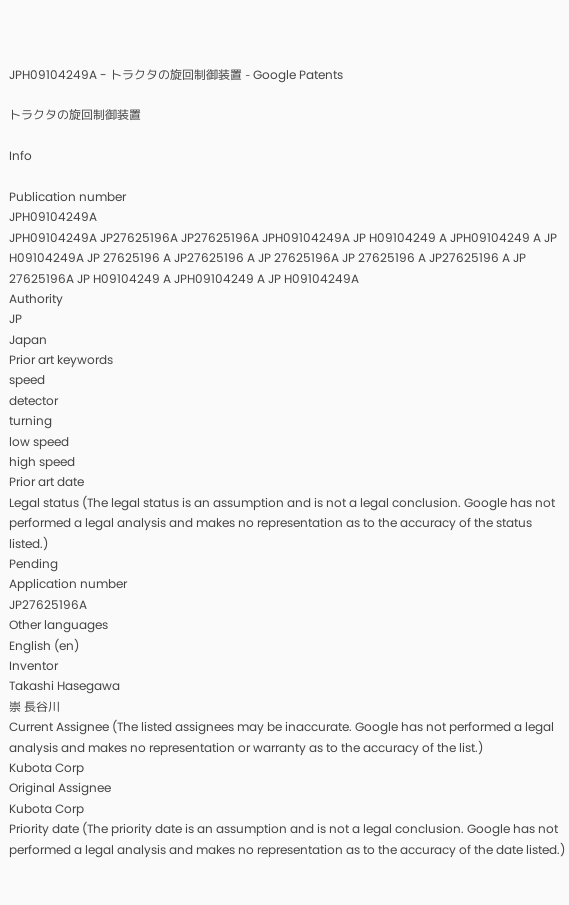JPH09104249A - トラクタの旋回制御装置 - Google Patents

トラクタの旋回制御装置

Info

Publication number
JPH09104249A
JPH09104249A JP27625196A JP27625196A JPH09104249A JP H09104249 A JPH09104249 A JP H09104249A JP 27625196 A JP27625196 A JP 27625196A JP 27625196 A JP27625196 A JP 27625196A JP H09104249 A JPH09104249 A JP H09104249A
Authority
JP
Japan
Prior art keywords
speed
detector
turning
low speed
high speed
Prior art date
Legal status (The legal status is an assumption and is not a legal conclusion. Google has not performed a legal analysis and makes no representation as to the accuracy of the status listed.)
Pending
Application number
JP27625196A
Other languages
English (en)
Inventor
Takashi Hasegawa
崇 長谷川
Current Assignee (The listed assignees may be inaccurate. Google has not performed a legal analysis and makes no representation or warranty as to the accuracy of the list.)
Kubota Corp
Original Assignee
Kubota Corp
Priority date (The priority date is an assumption and is not a legal conclusion. Google has not performed a legal analysis and makes no representation as to the accuracy of the date listed.)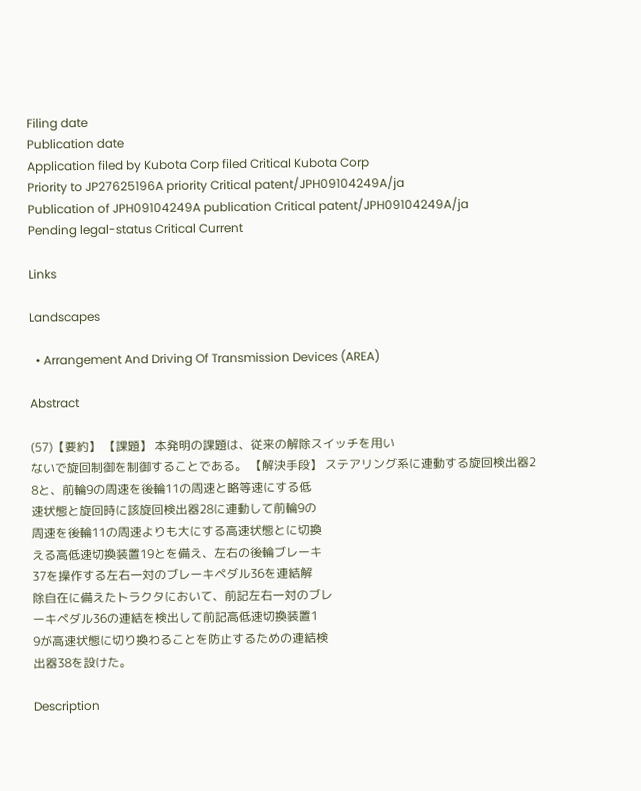Filing date
Publication date
Application filed by Kubota Corp filed Critical Kubota Corp
Priority to JP27625196A priority Critical patent/JPH09104249A/ja
Publication of JPH09104249A publication Critical patent/JPH09104249A/ja
Pending legal-status Critical Current

Links

Landscapes

  • Arrangement And Driving Of Transmission Devices (AREA)

Abstract

(57)【要約】 【課題】 本発明の課題は、従来の解除スイッチを用い
ないで旋回制御を制御することである。 【解決手段】 ステアリング系に連動する旋回検出器2
8と、前輪9の周速を後輪11の周速と略等速にする低
速状態と旋回時に該旋回検出器28に連動して前輪9の
周速を後輪11の周速よりも大にする高速状態とに切換
える高低速切換装置19とを備え、左右の後輪ブレーキ
37を操作する左右一対のブレーキペダル36を連結解
除自在に備えたトラクタにおいて、前記左右一対のブレ
ーキペダル36の連結を検出して前記高低速切換装置1
9が高速状態に切り換わることを防止するための連結検
出器38を設けた。

Description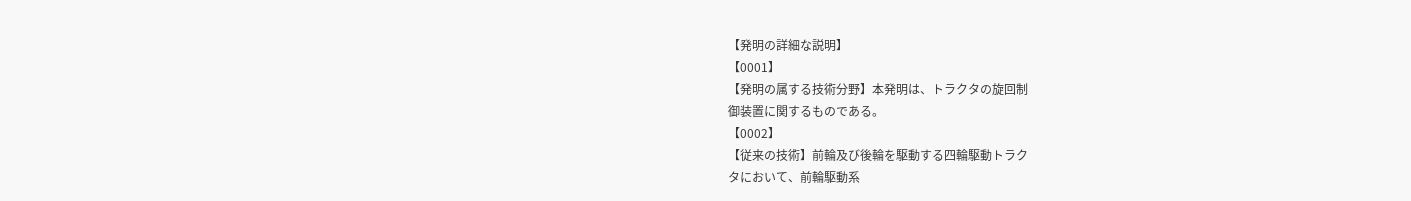【発明の詳細な説明】
【0001】
【発明の属する技術分野】本発明は、トラクタの旋回制
御装置に関するものである。
【0002】
【従来の技術】前輪及び後輪を駆動する四輪駆動トラク
タにおいて、前輪駆動系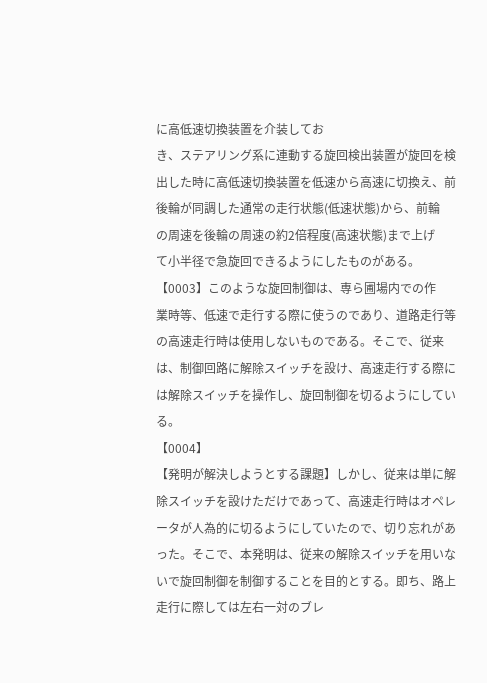に高低速切換装置を介装してお
き、ステアリング系に連動する旋回検出装置が旋回を検
出した時に高低速切換装置を低速から高速に切換え、前
後輪が同調した通常の走行状態(低速状態)から、前輪
の周速を後輪の周速の約2倍程度(高速状態)まで上げ
て小半径で急旋回できるようにしたものがある。
【0003】このような旋回制御は、専ら圃場内での作
業時等、低速で走行する際に使うのであり、道路走行等
の高速走行時は使用しないものである。そこで、従来
は、制御回路に解除スイッチを設け、高速走行する際に
は解除スイッチを操作し、旋回制御を切るようにしてい
る。
【0004】
【発明が解決しようとする課題】しかし、従来は単に解
除スイッチを設けただけであって、高速走行時はオペレ
ータが人為的に切るようにしていたので、切り忘れがあ
った。そこで、本発明は、従来の解除スイッチを用いな
いで旋回制御を制御することを目的とする。即ち、路上
走行に際しては左右一対のブレ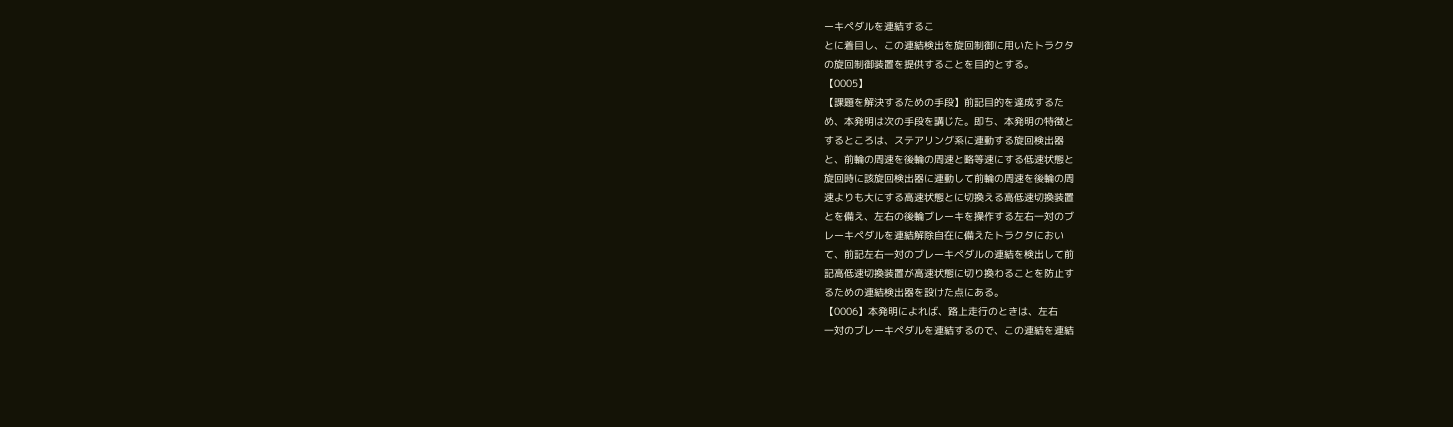ーキペダルを連結するこ
とに着目し、この連結検出を旋回制御に用いたトラクタ
の旋回制御装置を提供することを目的とする。
【0005】
【課題を解決するための手段】前記目的を達成するた
め、本発明は次の手段を講じた。即ち、本発明の特徴と
するところは、ステアリング系に連動する旋回検出器
と、前輪の周速を後輪の周速と略等速にする低速状態と
旋回時に該旋回検出器に連動して前輪の周速を後輪の周
速よりも大にする高速状態とに切換える高低速切換装置
とを備え、左右の後輪ブレーキを操作する左右一対のブ
レーキペダルを連結解除自在に備えたトラクタにおい
て、前記左右一対のブレーキペダルの連結を検出して前
記高低速切換装置が高速状態に切り換わることを防止す
るための連結検出器を設けた点にある。
【0006】本発明によれば、路上走行のときは、左右
一対のブレーキペダルを連結するので、この連結を連結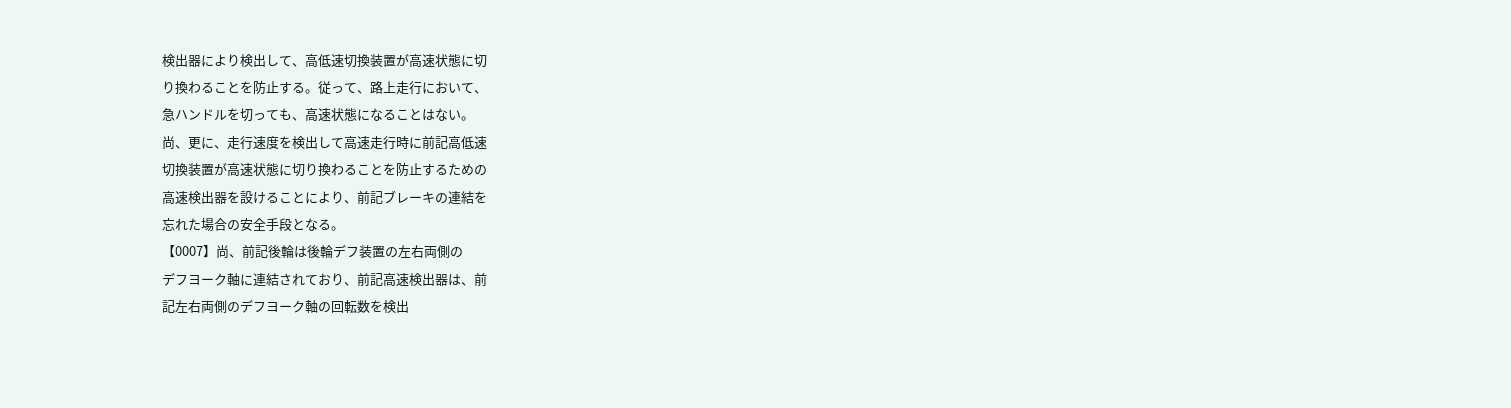検出器により検出して、高低速切換装置が高速状態に切
り換わることを防止する。従って、路上走行において、
急ハンドルを切っても、高速状態になることはない。
尚、更に、走行速度を検出して高速走行時に前記高低速
切換装置が高速状態に切り換わることを防止するための
高速検出器を設けることにより、前記ブレーキの連結を
忘れた場合の安全手段となる。
【0007】尚、前記後輪は後輪デフ装置の左右両側の
デフヨーク軸に連結されており、前記高速検出器は、前
記左右両側のデフヨーク軸の回転数を検出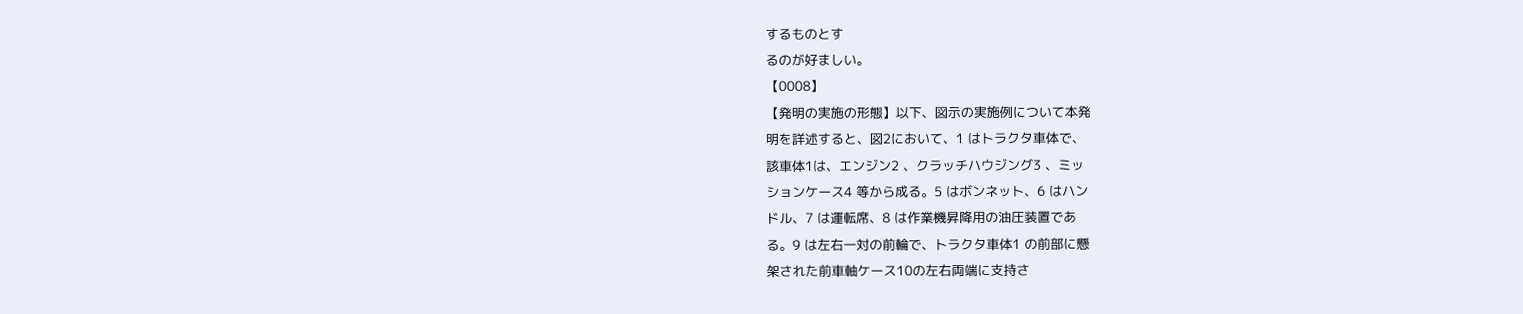するものとす
るのが好ましい。
【0008】
【発明の実施の形態】以下、図示の実施例について本発
明を詳述すると、図2において、1 はトラクタ車体で、
該車体1は、エンジン2 、クラッチハウジング3 、ミッ
ションケース4 等から成る。5 はボンネット、6 はハン
ドル、7 は運転席、8 は作業機昇降用の油圧装置であ
る。9 は左右一対の前輪で、トラクタ車体1 の前部に懸
架された前車軸ケース10の左右両端に支持さ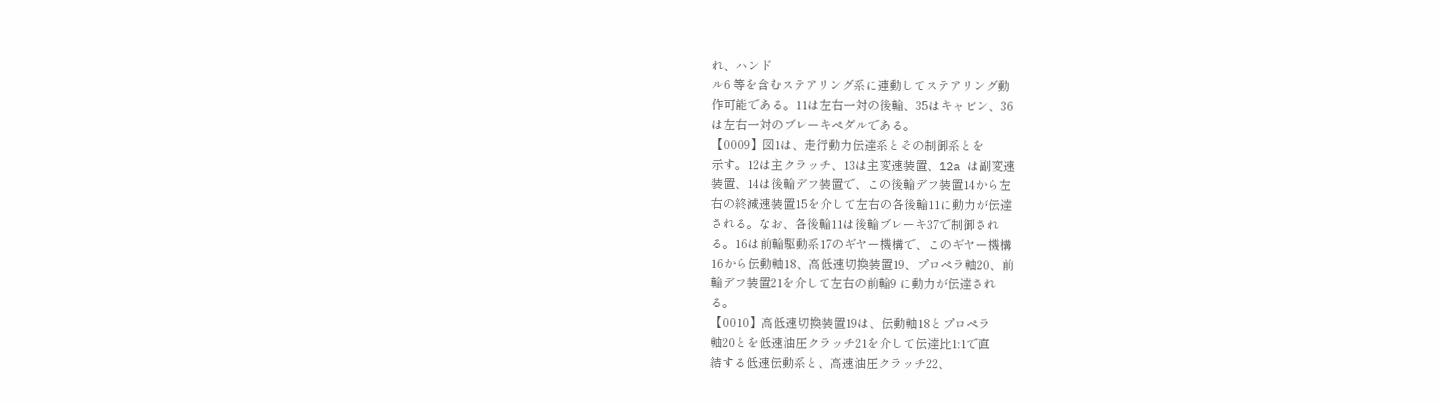れ、ハンド
ル6 等を含むステアリング系に連動してステアリング動
作可能である。11は左右一対の後輪、35はキャビン、36
は左右一対のブレーキペダルである。
【0009】図1は、走行動力伝達系とその制御系とを
示す。12は主クラッチ、13は主変速装置、12a は副変速
装置、14は後輪デフ装置で、この後輪デフ装置14から左
右の終減速装置15を介して左右の各後輪11に動力が伝達
される。なお、各後輪11は後輪ブレーキ37で制御され
る。16は前輪駆動系17のギヤー機構で、このギヤー機構
16から伝動軸18、高低速切換装置19、プロペラ軸20、前
輪デフ装置21を介して左右の前輪9 に動力が伝達され
る。
【0010】高低速切換装置19は、伝動軸18とプロペラ
軸20とを低速油圧クラッチ21を介して伝達比1:1で直
結する低速伝動系と、高速油圧クラッチ22、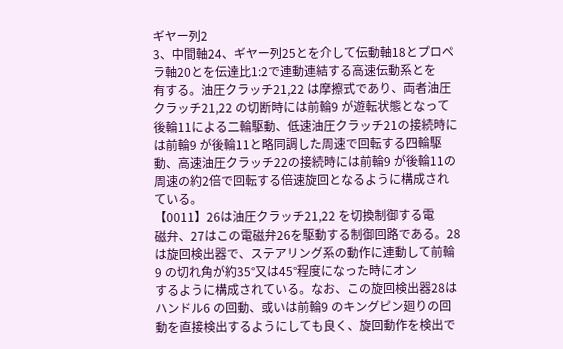ギヤー列2
3、中間軸24、ギヤー列25とを介して伝動軸18とプロペ
ラ軸20とを伝達比1:2で連動連結する高速伝動系とを
有する。油圧クラッチ21,22 は摩擦式であり、両者油圧
クラッチ21,22 の切断時には前輪9 が遊転状態となって
後輪11による二輪駆動、低速油圧クラッチ21の接続時に
は前輪9 が後輪11と略同調した周速で回転する四輪駆
動、高速油圧クラッチ22の接続時には前輪9 が後輪11の
周速の約2倍で回転する倍速旋回となるように構成され
ている。
【0011】26は油圧クラッチ21,22 を切換制御する電
磁弁、27はこの電磁弁26を駆動する制御回路である。28
は旋回検出器で、ステアリング系の動作に連動して前輪
9 の切れ角が約35°又は45°程度になった時にオン
するように構成されている。なお、この旋回検出器28は
ハンドル6 の回動、或いは前輪9 のキングピン廻りの回
動を直接検出するようにしても良く、旋回動作を検出で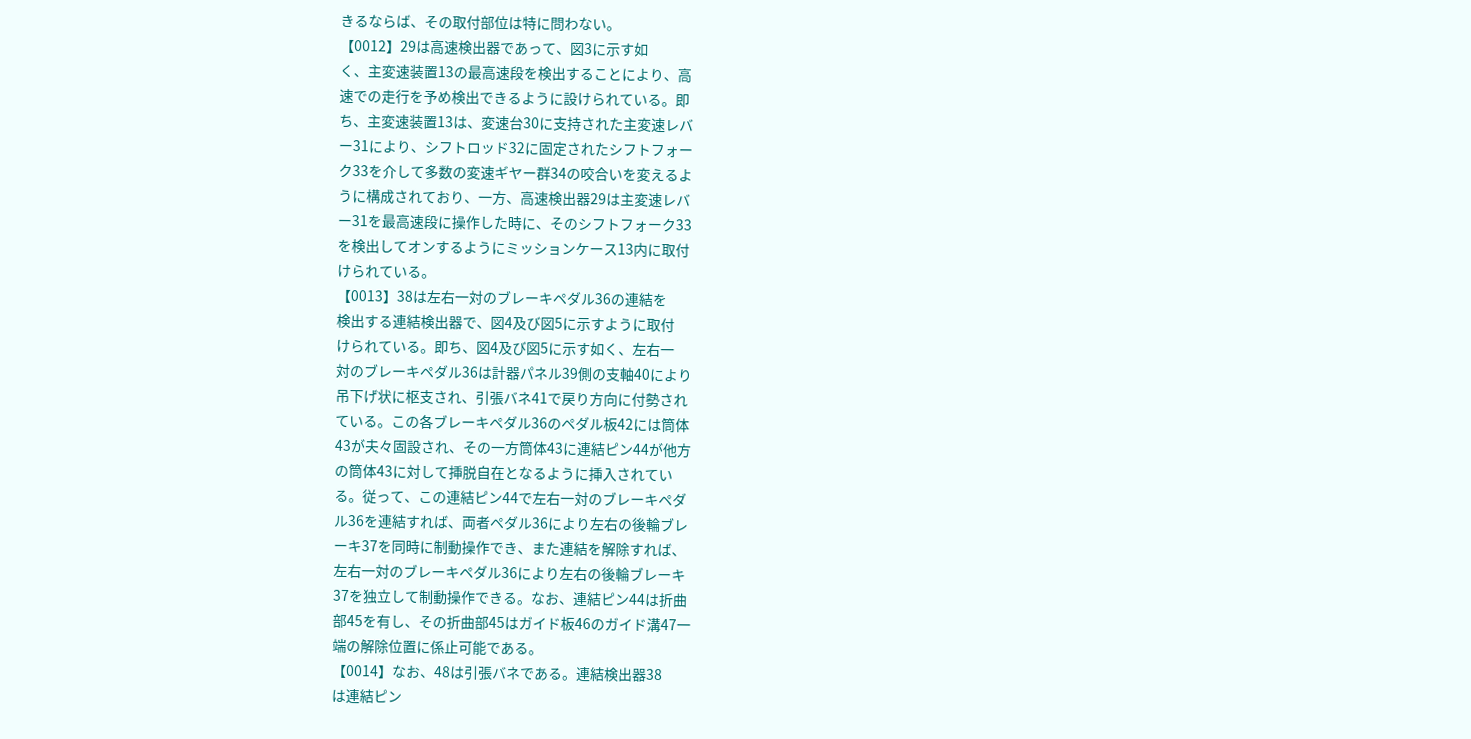きるならば、その取付部位は特に問わない。
【0012】29は高速検出器であって、図3に示す如
く、主変速装置13の最高速段を検出することにより、高
速での走行を予め検出できるように設けられている。即
ち、主変速装置13は、変速台30に支持された主変速レバ
ー31により、シフトロッド32に固定されたシフトフォー
ク33を介して多数の変速ギヤー群34の咬合いを変えるよ
うに構成されており、一方、高速検出器29は主変速レバ
ー31を最高速段に操作した時に、そのシフトフォーク33
を検出してオンするようにミッションケース13内に取付
けられている。
【0013】38は左右一対のブレーキペダル36の連結を
検出する連結検出器で、図4及び図5に示すように取付
けられている。即ち、図4及び図5に示す如く、左右一
対のブレーキペダル36は計器パネル39側の支軸40により
吊下げ状に枢支され、引張バネ41で戻り方向に付勢され
ている。この各ブレーキペダル36のペダル板42には筒体
43が夫々固設され、その一方筒体43に連結ピン44が他方
の筒体43に対して挿脱自在となるように挿入されてい
る。従って、この連結ピン44で左右一対のブレーキペダ
ル36を連結すれば、両者ペダル36により左右の後輪ブレ
ーキ37を同時に制動操作でき、また連結を解除すれば、
左右一対のブレーキペダル36により左右の後輪ブレーキ
37を独立して制動操作できる。なお、連結ピン44は折曲
部45を有し、その折曲部45はガイド板46のガイド溝47一
端の解除位置に係止可能である。
【0014】なお、48は引張バネである。連結検出器38
は連結ピン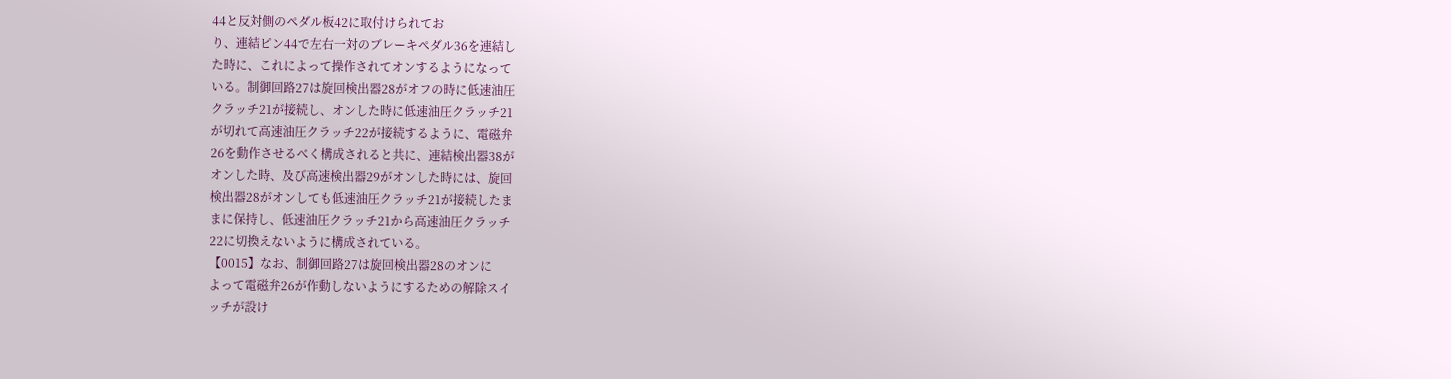44と反対側のペダル板42に取付けられてお
り、連結ピン44で左右一対のブレーキペダル36を連結し
た時に、これによって操作されてオンするようになって
いる。制御回路27は旋回検出器28がオフの時に低速油圧
クラッチ21が接続し、オンした時に低速油圧クラッチ21
が切れて高速油圧クラッチ22が接続するように、電磁弁
26を動作させるべく構成されると共に、連結検出器38が
オンした時、及び高速検出器29がオンした時には、旋回
検出器28がオンしても低速油圧クラッチ21が接続したま
まに保持し、低速油圧クラッチ21から高速油圧クラッチ
22に切換えないように構成されている。
【0015】なお、制御回路27は旋回検出器28のオンに
よって電磁弁26が作動しないようにするための解除スイ
ッチが設け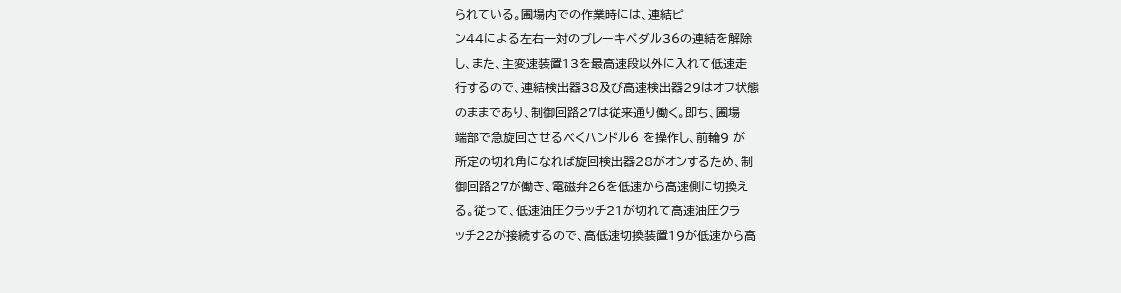られている。圃場内での作業時には、連結ピ
ン44による左右一対のブレーキペダル36の連結を解除
し、また、主変速装置13を最高速段以外に入れて低速走
行するので、連結検出器38及び高速検出器29はオフ状態
のままであり、制御回路27は従来通り働く。即ち、圃場
端部で急旋回させるべくハンドル6 を操作し、前輪9 が
所定の切れ角になれば旋回検出器28がオンするため、制
御回路27が働き、電磁弁26を低速から高速側に切換え
る。従って、低速油圧クラッチ21が切れて高速油圧クラ
ッチ22が接続するので、高低速切換装置19が低速から高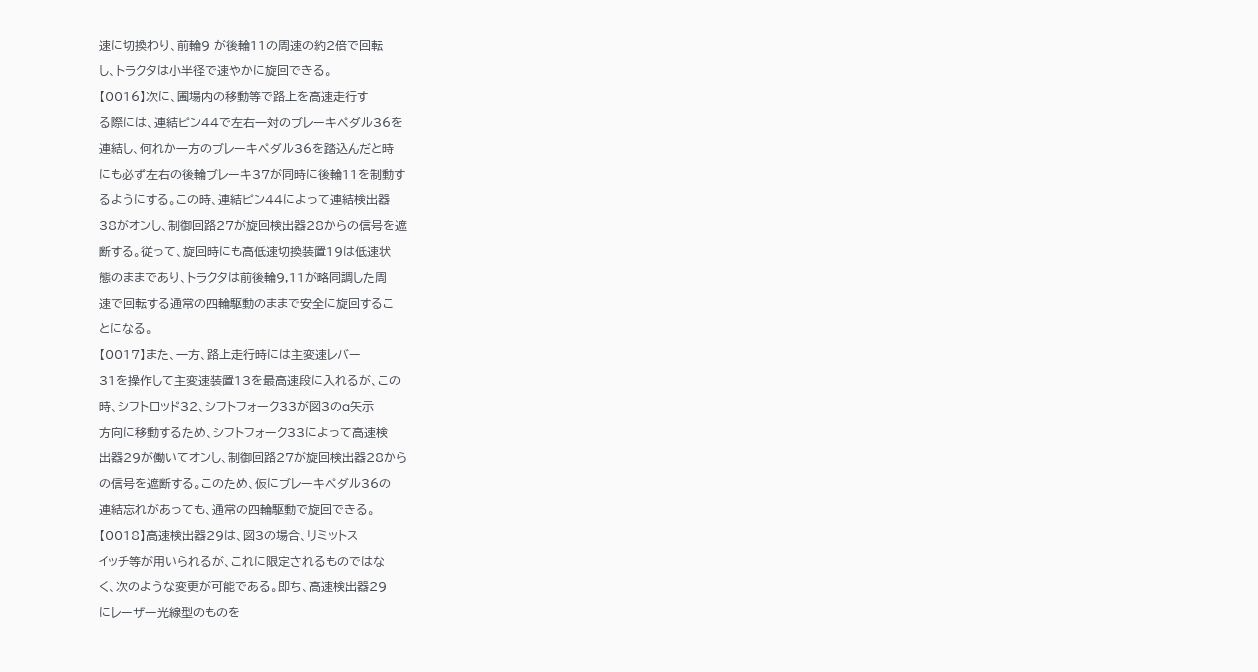速に切換わり、前輪9 が後輪11の周速の約2倍で回転
し、トラクタは小半径で速やかに旋回できる。
【0016】次に、圃場内の移動等で路上を高速走行す
る際には、連結ピン44で左右一対のブレーキペダル36を
連結し、何れか一方のブレーキペダル36を踏込んだと時
にも必ず左右の後輪ブレーキ37が同時に後輪11を制動す
るようにする。この時、連結ピン44によって連結検出器
38がオンし、制御回路27が旋回検出器28からの信号を遮
断する。従って、旋回時にも高低速切換装置19は低速状
態のままであり、トラクタは前後輪9,11が略同調した周
速で回転する通常の四輪駆動のままで安全に旋回するこ
とになる。
【0017】また、一方、路上走行時には主変速レバー
31を操作して主変速装置13を最高速段に入れるが、この
時、シフトロッド32、シフトフォーク33が図3のa矢示
方向に移動するため、シフトフォーク33によって高速検
出器29が働いてオンし、制御回路27が旋回検出器28から
の信号を遮断する。このため、仮にブレーキペダル36の
連結忘れがあっても、通常の四輪駆動で旋回できる。
【0018】高速検出器29は、図3の場合、リミットス
イッチ等が用いられるが、これに限定されるものではな
く、次のような変更が可能である。即ち、高速検出器29
にレーザー光線型のものを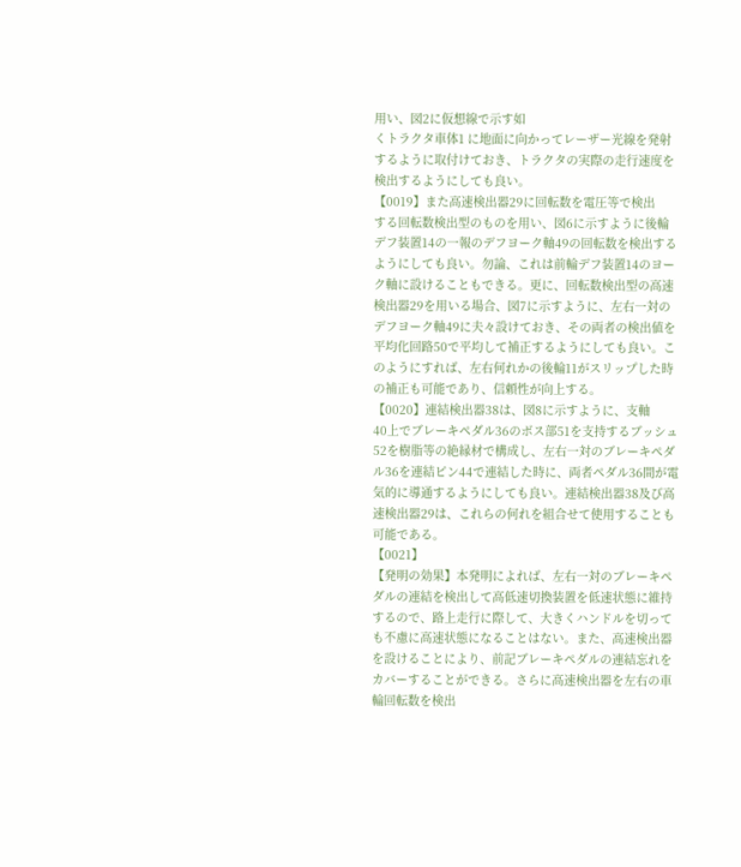用い、図2に仮想線で示す如
くトラクタ車体1 に地面に向かってレーザー光線を発射
するように取付けておき、トラクタの実際の走行速度を
検出するようにしても良い。
【0019】また高速検出器29に回転数を電圧等で検出
する回転数検出型のものを用い、図6に示すように後輪
デフ装置14の一報のデフヨーク軸49の回転数を検出する
ようにしても良い。勿論、これは前輪デフ装置14のヨー
ク軸に設けることもできる。更に、回転数検出型の高速
検出器29を用いる場合、図7に示すように、左右一対の
デフヨーク軸49に夫々設けておき、その両者の検出値を
平均化回路50で平均して補正するようにしても良い。こ
のようにすれば、左右何れかの後輪11がスリップした時
の補正も可能であり、信頼性が向上する。
【0020】連結検出器38は、図8に示すように、支軸
40上でブレーキペダル36のボス部51を支持するブッシュ
52を樹脂等の絶縁材で構成し、左右一対のブレーキペダ
ル36を連結ピン44で連結した時に、両者ペダル36間が電
気的に導通するようにしても良い。連結検出器38及び高
速検出器29は、これらの何れを組合せて使用することも
可能である。
【0021】
【発明の効果】本発明によれば、左右一対のブレーキペ
ダルの連結を検出して高低速切換装置を低速状態に維持
するので、路上走行に際して、大きくハンドルを切って
も不慮に高速状態になることはない。また、高速検出器
を設けることにより、前記ブレーキペダルの連結忘れを
カバーすることができる。さらに高速検出器を左右の車
輪回転数を検出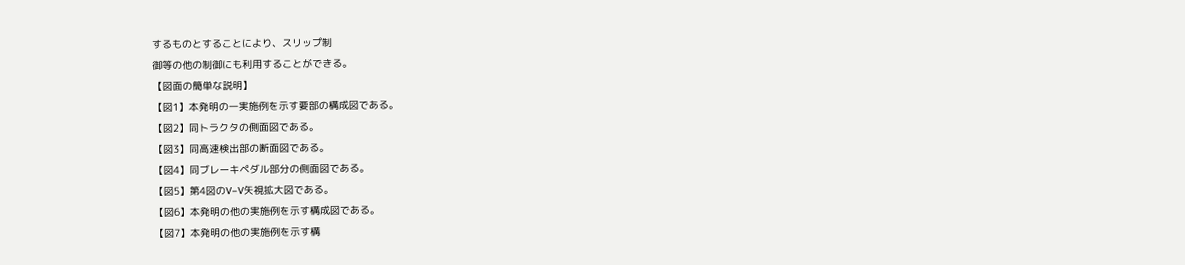するものとすることにより、スリップ制
御等の他の制御にも利用することができる。
【図面の簡単な説明】
【図1】本発明の一実施例を示す要部の構成図である。
【図2】同トラクタの側面図である。
【図3】同高速検出部の断面図である。
【図4】同ブレーキペダル部分の側面図である。
【図5】第4図のV−V矢視拡大図である。
【図6】本発明の他の実施例を示す構成図である。
【図7】本発明の他の実施例を示す構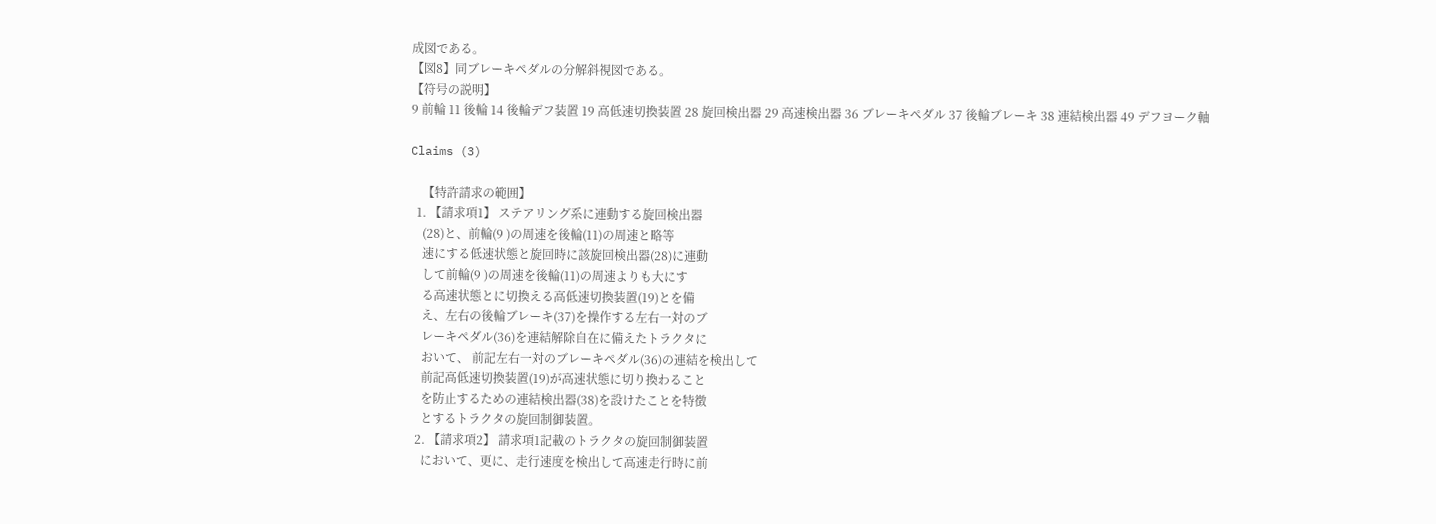成図である。
【図8】同ブレーキペダルの分解斜視図である。
【符号の説明】
9 前輪 11 後輪 14 後輪デフ装置 19 高低速切換装置 28 旋回検出器 29 高速検出器 36 ブレーキペダル 37 後輪ブレーキ 38 連結検出器 49 デフヨーク軸

Claims (3)

    【特許請求の範囲】
  1. 【請求項1】 ステアリング系に連動する旋回検出器
    (28)と、前輪(9 )の周速を後輪(11)の周速と略等
    速にする低速状態と旋回時に該旋回検出器(28)に連動
    して前輪(9 )の周速を後輪(11)の周速よりも大にす
    る高速状態とに切換える高低速切換装置(19)とを備
    え、左右の後輪ブレーキ(37)を操作する左右一対のブ
    レーキペダル(36)を連結解除自在に備えたトラクタに
    おいて、 前記左右一対のブレーキペダル(36)の連結を検出して
    前記高低速切換装置(19)が高速状態に切り換わること
    を防止するための連結検出器(38)を設けたことを特徴
    とするトラクタの旋回制御装置。
  2. 【請求項2】 請求項1記載のトラクタの旋回制御装置
    において、更に、走行速度を検出して高速走行時に前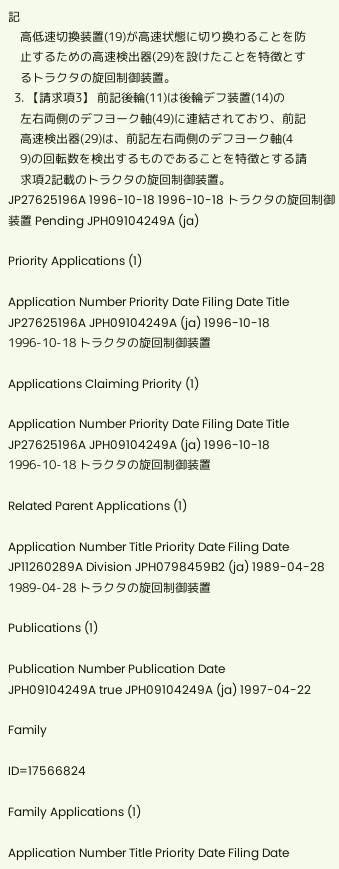記
    高低速切換装置(19)が高速状態に切り換わることを防
    止するための高速検出器(29)を設けたことを特徴とす
    るトラクタの旋回制御装置。
  3. 【請求項3】 前記後輪(11)は後輪デフ装置(14)の
    左右両側のデフヨーク軸(49)に連結されており、前記
    高速検出器(29)は、前記左右両側のデフヨーク軸(4
    9)の回転数を検出するものであることを特徴とする請
    求項2記載のトラクタの旋回制御装置。
JP27625196A 1996-10-18 1996-10-18 トラクタの旋回制御装置 Pending JPH09104249A (ja)

Priority Applications (1)

Application Number Priority Date Filing Date Title
JP27625196A JPH09104249A (ja) 1996-10-18 1996-10-18 トラクタの旋回制御装置

Applications Claiming Priority (1)

Application Number Priority Date Filing Date Title
JP27625196A JPH09104249A (ja) 1996-10-18 1996-10-18 トラクタの旋回制御装置

Related Parent Applications (1)

Application Number Title Priority Date Filing Date
JP11260289A Division JPH0798459B2 (ja) 1989-04-28 1989-04-28 トラクタの旋回制御装置

Publications (1)

Publication Number Publication Date
JPH09104249A true JPH09104249A (ja) 1997-04-22

Family

ID=17566824

Family Applications (1)

Application Number Title Priority Date Filing Date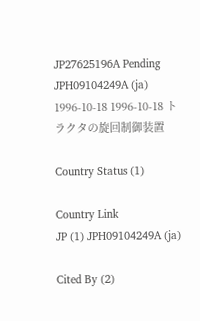JP27625196A Pending JPH09104249A (ja) 1996-10-18 1996-10-18 トラクタの旋回制御装置

Country Status (1)

Country Link
JP (1) JPH09104249A (ja)

Cited By (2)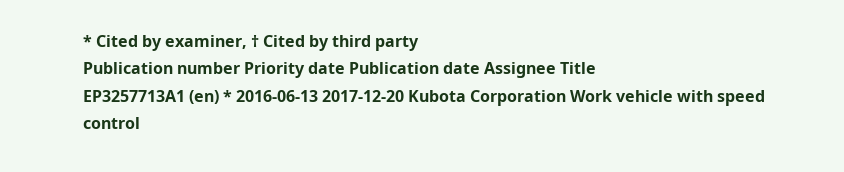* Cited by examiner, † Cited by third party
Publication number Priority date Publication date Assignee Title
EP3257713A1 (en) * 2016-06-13 2017-12-20 Kubota Corporation Work vehicle with speed control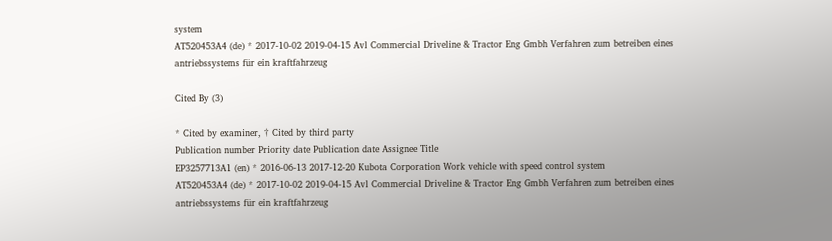system
AT520453A4 (de) * 2017-10-02 2019-04-15 Avl Commercial Driveline & Tractor Eng Gmbh Verfahren zum betreiben eines antriebssystems für ein kraftfahrzeug

Cited By (3)

* Cited by examiner, † Cited by third party
Publication number Priority date Publication date Assignee Title
EP3257713A1 (en) * 2016-06-13 2017-12-20 Kubota Corporation Work vehicle with speed control system
AT520453A4 (de) * 2017-10-02 2019-04-15 Avl Commercial Driveline & Tractor Eng Gmbh Verfahren zum betreiben eines antriebssystems für ein kraftfahrzeug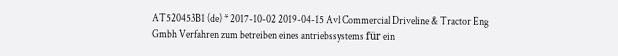AT520453B1 (de) * 2017-10-02 2019-04-15 Avl Commercial Driveline & Tractor Eng Gmbh Verfahren zum betreiben eines antriebssystems für ein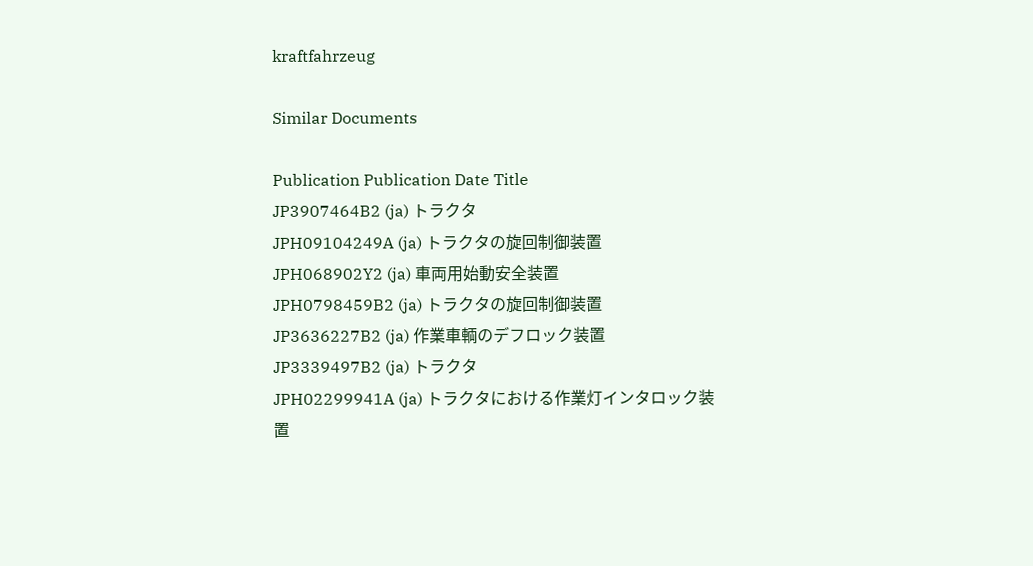kraftfahrzeug

Similar Documents

Publication Publication Date Title
JP3907464B2 (ja) トラクタ
JPH09104249A (ja) トラクタの旋回制御装置
JPH068902Y2 (ja) 車両用始動安全装置
JPH0798459B2 (ja) トラクタの旋回制御装置
JP3636227B2 (ja) 作業車輌のデフロック装置
JP3339497B2 (ja) トラクタ
JPH02299941A (ja) トラクタにおける作業灯インタロック装置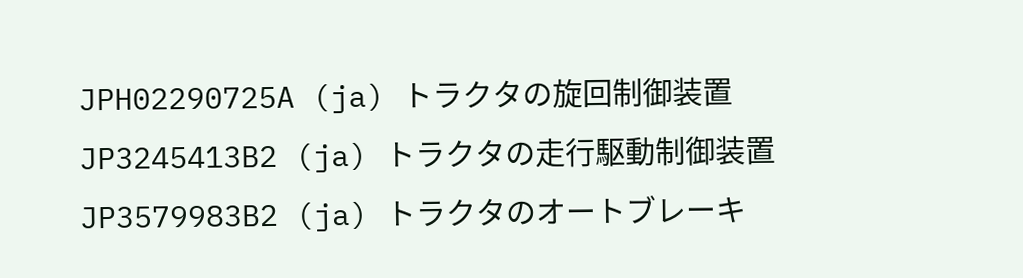JPH02290725A (ja) トラクタの旋回制御装置
JP3245413B2 (ja) トラクタの走行駆動制御装置
JP3579983B2 (ja) トラクタのオートブレーキ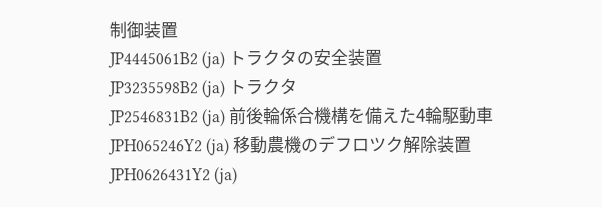制御装置
JP4445061B2 (ja) トラクタの安全装置
JP3235598B2 (ja) トラクタ
JP2546831B2 (ja) 前後輪係合機構を備えた4輪駆動車
JPH065246Y2 (ja) 移動農機のデフロツク解除装置
JPH0626431Y2 (ja)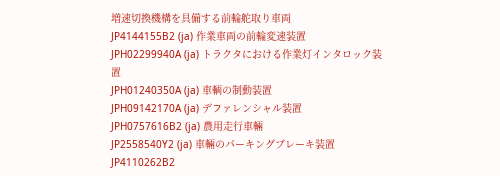増速切換機構を具備する前輪舵取り車両
JP4144155B2 (ja) 作業車両の前輪変速装置
JPH02299940A (ja) トラクタにおける作業灯インタロック装置
JPH01240350A (ja) 車輌の制動装置
JPH09142170A (ja) デファレンシャル装置
JPH0757616B2 (ja) 農用走行車輛
JP2558540Y2 (ja) 車輛のパーキングブレーキ装置
JP4110262B2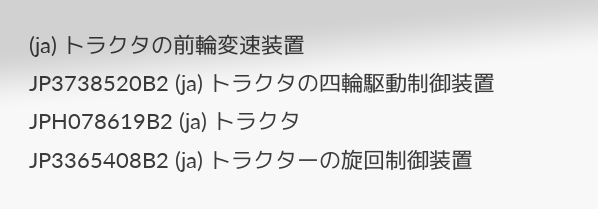(ja) トラクタの前輪変速装置
JP3738520B2 (ja) トラクタの四輪駆動制御装置
JPH078619B2 (ja) トラクタ
JP3365408B2 (ja) トラクターの旋回制御装置